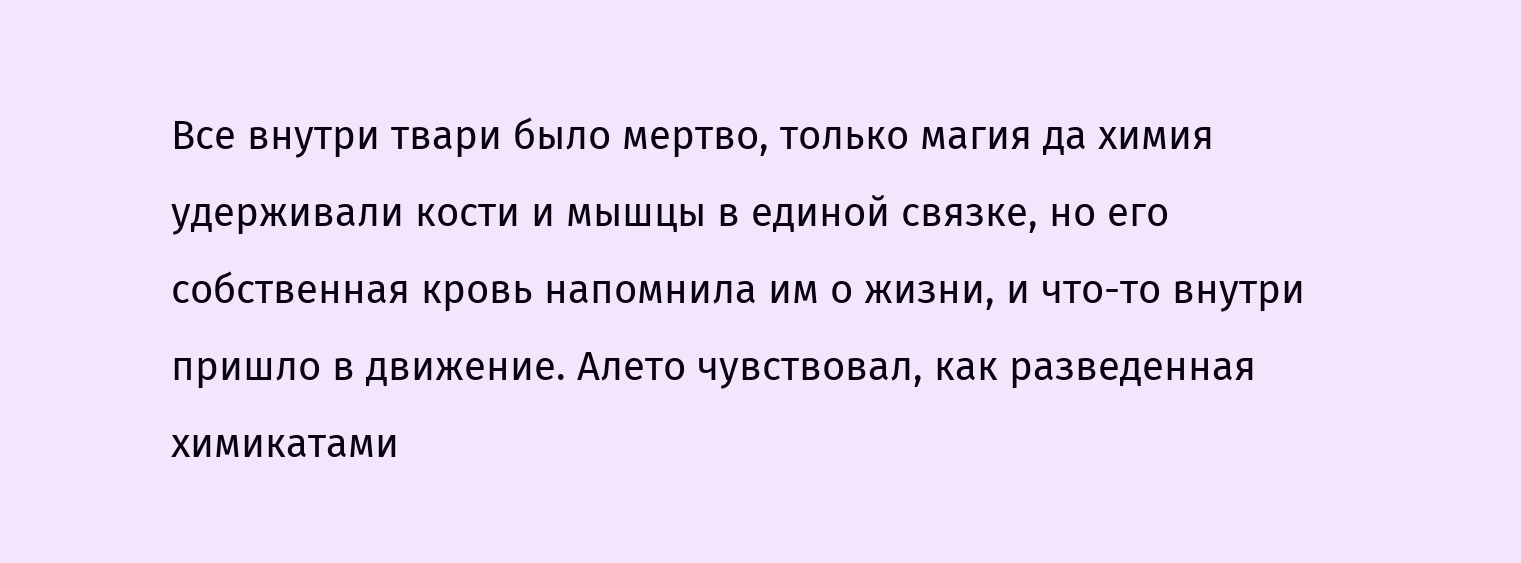Все внутри твари было мертво, только магия да химия удерживали кости и мышцы в единой связке, но его собственная кровь напомнила им о жизни, и что-то внутри пришло в движение. Алето чувствовал, как разведенная химикатами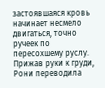застоявшаяся кровь начинает несмело двигаться, точно ручеек по пересохшему руслу.
Прижав руки к груди, Рони переводила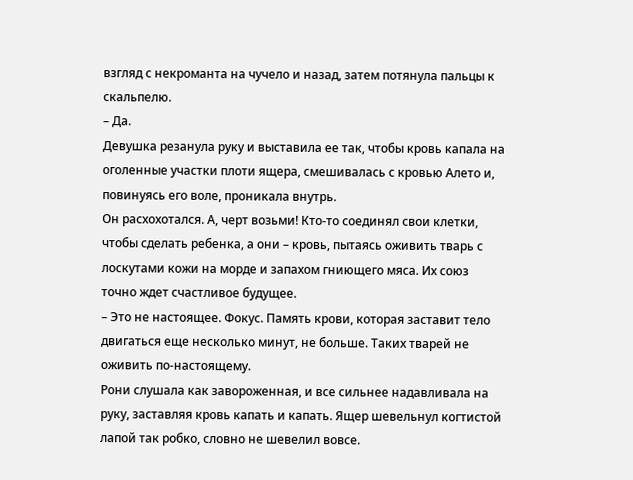взгляд с некроманта на чучело и назад, затем потянула пальцы к скальпелю.
– Да.
Девушка резанула руку и выставила ее так, чтобы кровь капала на оголенные участки плоти ящера, смешивалась с кровью Алето и, повинуясь его воле, проникала внутрь.
Он расхохотался. А, черт возьми! Кто-то соединял свои клетки, чтобы сделать ребенка, а они – кровь, пытаясь оживить тварь с лоскутами кожи на морде и запахом гниющего мяса. Их союз точно ждет счастливое будущее.
– Это не настоящее. Фокус. Память крови, которая заставит тело двигаться еще несколько минут, не больше. Таких тварей не оживить по-настоящему.
Рони слушала как завороженная, и все сильнее надавливала на руку, заставляя кровь капать и капать. Ящер шевельнул когтистой лапой так робко, словно не шевелил вовсе.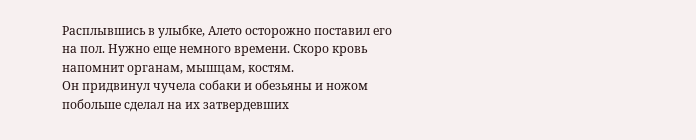Расплывшись в улыбке, Алето осторожно поставил его на пол. Нужно еще немного времени. Скоро кровь напомнит органам, мышцам, костям.
Он придвинул чучела собаки и обезьяны и ножом побольше сделал на их затвердевших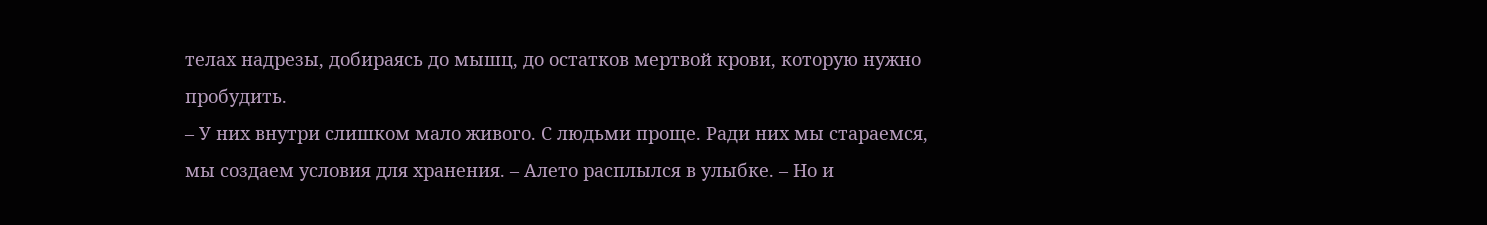телах надрезы, добираясь до мышц, до остатков мертвой крови, которую нужно пробудить.
– У них внутри слишком мало живого. С людьми проще. Ради них мы стараемся, мы создаем условия для хранения. – Алето расплылся в улыбке. – Но и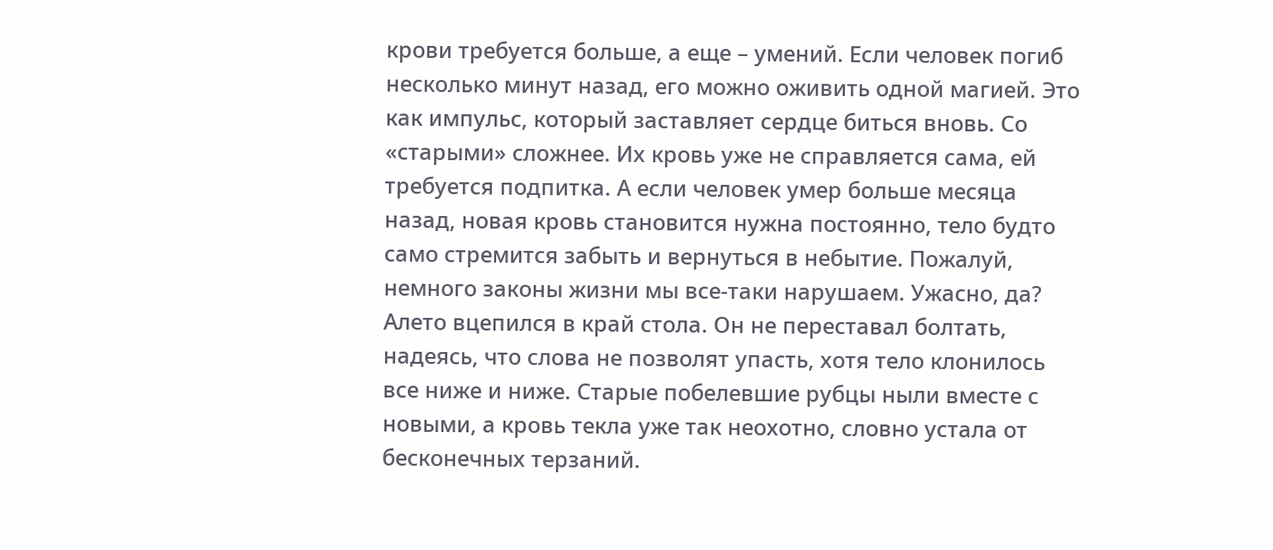крови требуется больше, а еще – умений. Если человек погиб несколько минут назад, его можно оживить одной магией. Это как импульс, который заставляет сердце биться вновь. Со «старыми» сложнее. Их кровь уже не справляется сама, ей требуется подпитка. А если человек умер больше месяца назад, новая кровь становится нужна постоянно, тело будто само стремится забыть и вернуться в небытие. Пожалуй, немного законы жизни мы все-таки нарушаем. Ужасно, да?
Алето вцепился в край стола. Он не переставал болтать, надеясь, что слова не позволят упасть, хотя тело клонилось все ниже и ниже. Старые побелевшие рубцы ныли вместе с новыми, а кровь текла уже так неохотно, словно устала от бесконечных терзаний.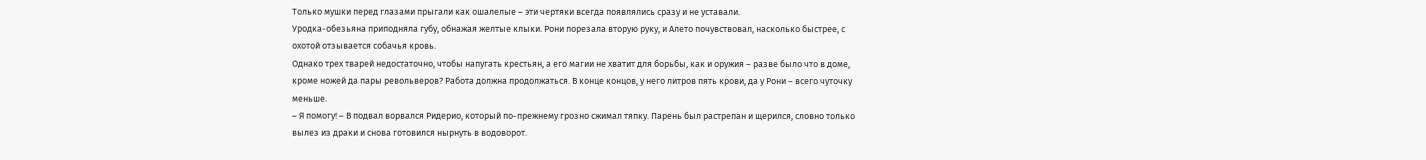Только мушки перед глазами прыгали как ошалелые – эти чертяки всегда появлялись сразу и не уставали.
Уродка-обезьяна приподняла губу, обнажая желтые клыки. Рони порезала вторую руку, и Алето почувствовал, насколько быстрее, с охотой отзывается собачья кровь.
Однако трех тварей недостаточно, чтобы напугать крестьян, а его магии не хватит для борьбы, как и оружия – разве было что в доме, кроме ножей да пары револьверов? Работа должна продолжаться. В конце концов, у него литров пять крови, да у Рони – всего чуточку меньше.
– Я помогу! – В подвал ворвался Ридерио, который по-прежнему грозно сжимал тяпку. Парень был растрепан и щерился, словно только вылез из драки и снова готовился нырнуть в водоворот.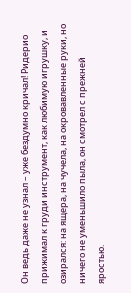Он ведь даже не узнал – уже бездумно кричал! Ридерио прижимал к груди инструмент, как любимую игрушку, и озирался: на ящера, на чучела, на окровавленные руки, но ничего не уменьшило пыла, он смотрел с прежней яростью.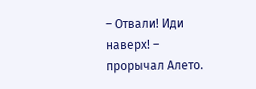– Отвали! Иди наверх! – прорычал Алето.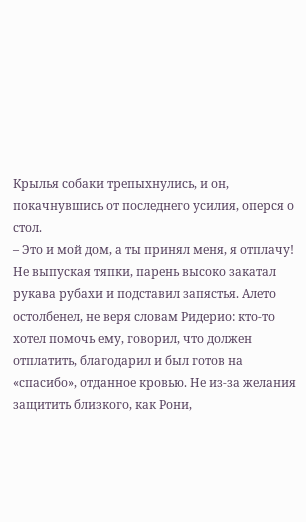Крылья собаки трепыхнулись, и он, покачнувшись от последнего усилия, оперся о стол.
– Это и мой дом, а ты принял меня, я отплачу!
Не выпуская тяпки, парень высоко закатал рукава рубахи и подставил запястья. Алето остолбенел, не веря словам Ридерио: кто-то хотел помочь ему, говорил, что должен отплатить, благодарил и был готов на «спасибо», отданное кровью. Не из-за желания защитить близкого, как Рони,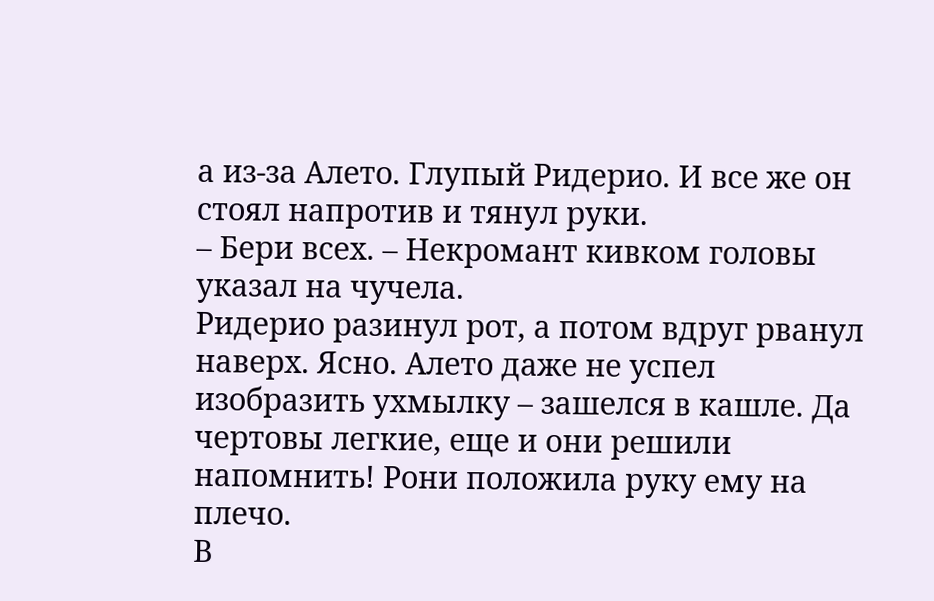а из-за Алето. Глупый Ридерио. И все же он стоял напротив и тянул руки.
– Бери всех. – Некромант кивком головы указал на чучела.
Ридерио разинул рот, а потом вдруг рванул наверх. Ясно. Алето даже не успел изобразить ухмылку – зашелся в кашле. Да чертовы легкие, еще и они решили напомнить! Рони положила руку ему на плечо.
В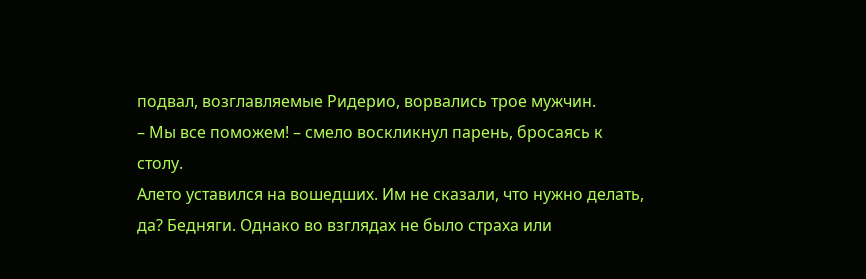подвал, возглавляемые Ридерио, ворвались трое мужчин.
– Мы все поможем! – смело воскликнул парень, бросаясь к столу.
Алето уставился на вошедших. Им не сказали, что нужно делать, да? Бедняги. Однако во взглядах не было страха или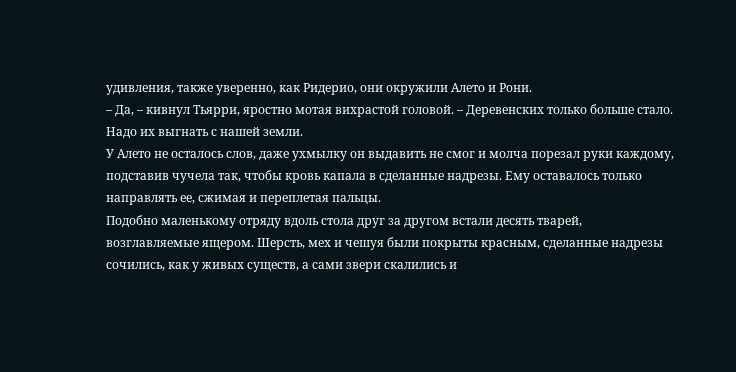удивления, также уверенно, как Ридерио, они окружили Алето и Рони.
– Да, – кивнул Тьярри, яростно мотая вихрастой головой. – Деревенских только больше стало. Надо их выгнать с нашей земли.
У Алето не осталось слов, даже ухмылку он выдавить не смог и молча порезал руки каждому, подставив чучела так, чтобы кровь капала в сделанные надрезы. Ему оставалось только направлять ее, сжимая и переплетая пальцы.
Подобно маленькому отряду вдоль стола друг за другом встали десять тварей, возглавляемые ящером. Шерсть, мех и чешуя были покрыты красным, сделанные надрезы сочились, как у живых существ, а сами звери скалились и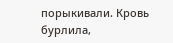порыкивали. Кровь бурлила,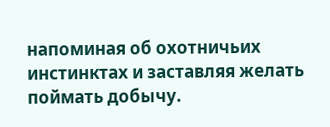напоминая об охотничьих инстинктах и заставляя желать поймать добычу.